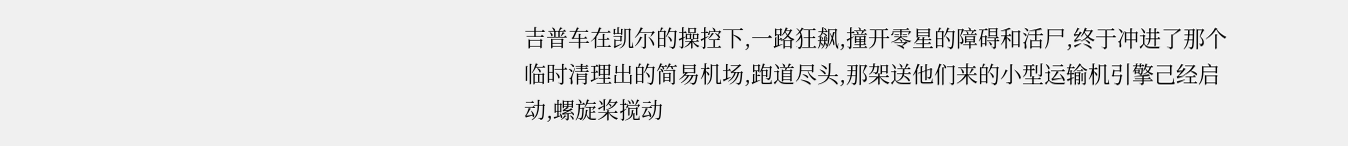吉普车在凯尔的操控下,一路狂飙,撞开零星的障碍和活尸,终于冲进了那个临时清理出的简易机场,跑道尽头,那架送他们来的小型运输机引擎己经启动,螺旋桨搅动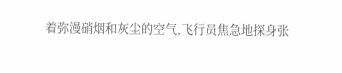着弥漫硝烟和灰尘的空气,飞行员焦急地探身张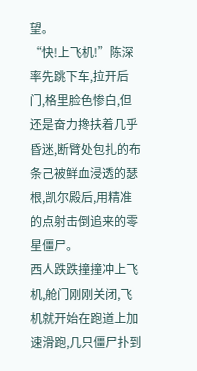望。
“快!上飞机!”陈深率先跳下车,拉开后门,格里脸色惨白,但还是奋力搀扶着几乎昏迷,断臂处包扎的布条己被鲜血浸透的瑟根,凯尔殿后,用精准的点射击倒追来的零星僵尸。
西人跌跌撞撞冲上飞机,舱门刚刚关闭,飞机就开始在跑道上加速滑跑,几只僵尸扑到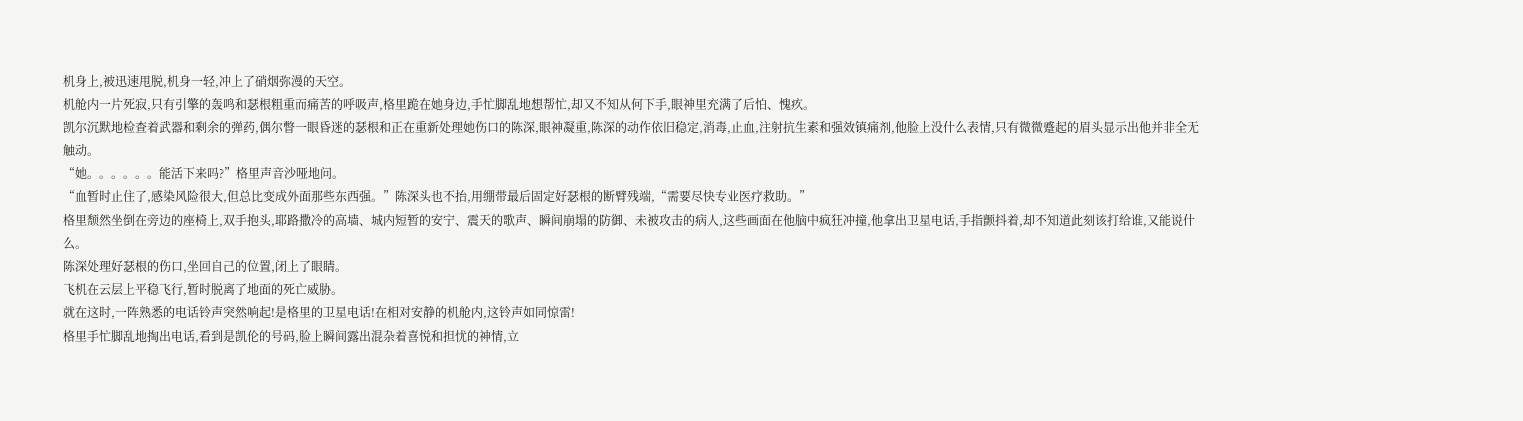机身上,被迅速甩脱,机身一轻,冲上了硝烟弥漫的天空。
机舱内一片死寂,只有引擎的轰鸣和瑟根粗重而痛苦的呼吸声,格里跪在她身边,手忙脚乱地想帮忙,却又不知从何下手,眼神里充满了后怕、愧疚。
凯尔沉默地检查着武器和剩余的弹药,偶尔瞥一眼昏迷的瑟根和正在重新处理她伤口的陈深,眼神凝重,陈深的动作依旧稳定,消毒,止血,注射抗生素和强效镇痛剂,他脸上没什么表情,只有微微蹙起的眉头显示出他并非全无触动。
“她。。。。。。能活下来吗?”格里声音沙哑地问。
“血暂时止住了,感染风险很大,但总比变成外面那些东西强。”陈深头也不抬,用绷带最后固定好瑟根的断臂残端,“需要尽快专业医疗救助。”
格里颓然坐倒在旁边的座椅上,双手抱头,耶路撒冷的高墙、城内短暂的安宁、震天的歌声、瞬间崩塌的防御、未被攻击的病人,这些画面在他脑中疯狂冲撞,他拿出卫星电话,手指颤抖着,却不知道此刻该打给谁,又能说什么。
陈深处理好瑟根的伤口,坐回自己的位置,闭上了眼睛。
飞机在云层上平稳飞行,暂时脱离了地面的死亡威胁。
就在这时,一阵熟悉的电话铃声突然响起!是格里的卫星电话!在相对安静的机舱内,这铃声如同惊雷!
格里手忙脚乱地掏出电话,看到是凯伦的号码,脸上瞬间露出混杂着喜悦和担忧的神情,立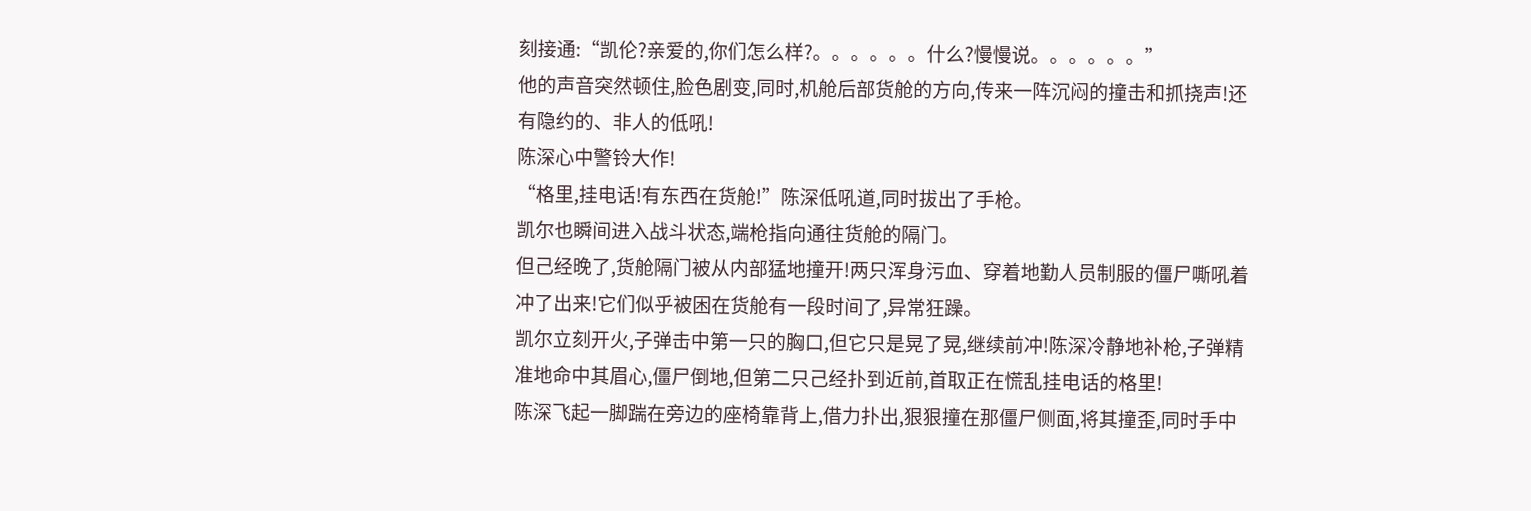刻接通:“凯伦?亲爱的,你们怎么样?。。。。。。什么?慢慢说。。。。。。”
他的声音突然顿住,脸色剧变,同时,机舱后部货舱的方向,传来一阵沉闷的撞击和抓挠声!还有隐约的、非人的低吼!
陈深心中警铃大作!
“格里,挂电话!有东西在货舱!”陈深低吼道,同时拔出了手枪。
凯尔也瞬间进入战斗状态,端枪指向通往货舱的隔门。
但己经晚了,货舱隔门被从内部猛地撞开!两只浑身污血、穿着地勤人员制服的僵尸嘶吼着冲了出来!它们似乎被困在货舱有一段时间了,异常狂躁。
凯尔立刻开火,子弹击中第一只的胸口,但它只是晃了晃,继续前冲!陈深冷静地补枪,子弹精准地命中其眉心,僵尸倒地,但第二只己经扑到近前,首取正在慌乱挂电话的格里!
陈深飞起一脚踹在旁边的座椅靠背上,借力扑出,狠狠撞在那僵尸侧面,将其撞歪,同时手中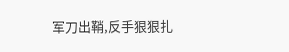军刀出鞘,反手狠狠扎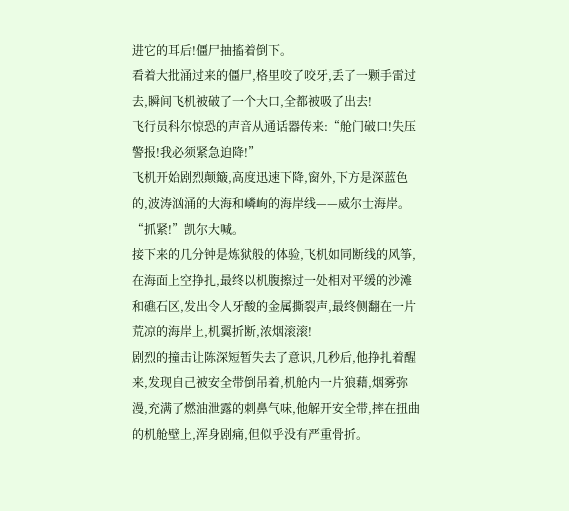进它的耳后!僵尸抽搐着倒下。
看着大批涌过来的僵尸,格里咬了咬牙,丢了一颗手雷过去,瞬间飞机被破了一个大口,全都被吸了出去!
飞行员科尔惊恐的声音从通话器传来:“舱门破口!失压警报!我必须紧急迫降!”
飞机开始剧烈颠簸,高度迅速下降,窗外,下方是深蓝色的,波涛汹涌的大海和嶙峋的海岸线——威尔士海岸。
“抓紧!”凯尔大喊。
接下来的几分钟是炼狱般的体验,飞机如同断线的风筝,在海面上空挣扎,最终以机腹擦过一处相对平缓的沙滩和礁石区,发出令人牙酸的金属撕裂声,最终侧翻在一片荒凉的海岸上,机翼折断,浓烟滚滚!
剧烈的撞击让陈深短暂失去了意识,几秒后,他挣扎着醒来,发现自己被安全带倒吊着,机舱内一片狼藉,烟雾弥漫,充满了燃油泄露的刺鼻气味,他解开安全带,摔在扭曲的机舱壁上,浑身剧痛,但似乎没有严重骨折。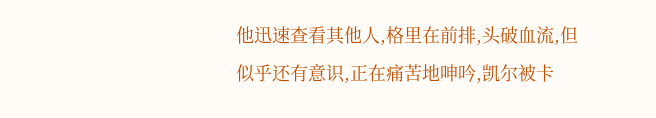他迅速查看其他人,格里在前排,头破血流,但似乎还有意识,正在痛苦地呻吟,凯尔被卡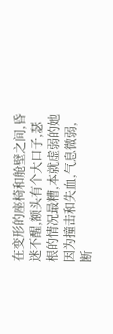在变形的座椅和舱壁之间,昏迷不醒,额头有个大口子,瑟根的情况最糟,本就虚弱的她因为撞击和失血,气息微弱,断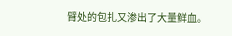臂处的包扎又渗出了大量鲜血。